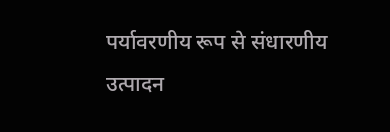पर्यावरणीय रूप से संधारणीय उत्पादन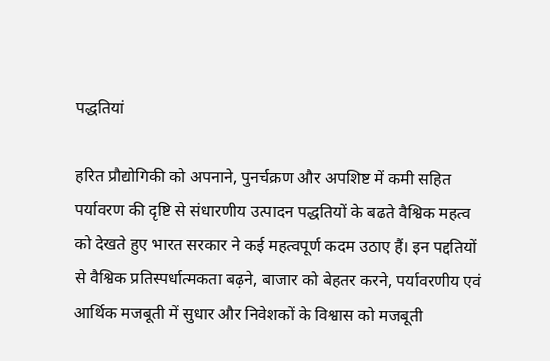पद्धतियां

हरित प्रौद्योगिकी को अपनाने, पुनर्चक्रण और अपशिष्ट में कमी सहित पर्यावरण की दृष्टि से संधारणीय उत्पादन पद्धतियों के बढते वैश्विक महत्‍व को देखते हुए भारत सरकार ने कई महत्‍वपूर्ण कदम उठाए हैं। इन पद्दतियों से वैश्विक प्रतिस्पर्धात्मकता बढ़ने, बाजार को बेहतर करने, पर्यावरणीय एवं आर्थिक मजबूती में सुधार और निवेशकों के विश्वास को मजबूती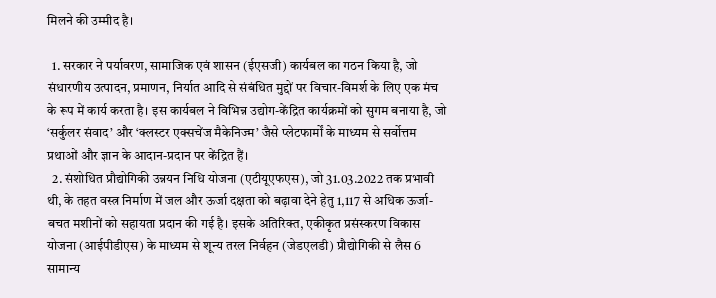मिलने की उम्‍मीद है।

  1. सरकार ने पर्यावरण, सामाजिक एवं शासन (ईएसजी) कार्यबल का गठन किया है, जो संधारणीय उत्पादन, प्रमाणन, निर्यात आदि से संबंधित मुद्दों पर विचार-विमर्श के लिए एक मंच के रूप में कार्य करता है। इस कार्यबल ने विभिन्न उद्योग-केंद्रित कार्यक्रमों को सुगम बनाया है, जो ‘सर्कुलर संवाद’ और ‘क्लस्टर एक्सचेंज मैकेनिज्म’ जैसे प्लेटफार्मों के माध्यम से सर्वोत्तम प्रथाओं और ज्ञान के आदान-प्रदान पर केंद्रित हैं।
  2. संशोधित प्रौद्योगिकी उन्नयन निधि योजना (एटीयूएफएस), जो 31.03.2022 तक प्रभावी थी, के तहत वस्त्र निर्माण में जल और ऊर्जा दक्षता को बढ़ावा देने हेतु 1,117 से अधिक ऊर्जा-बचत मशीनों को सहायता प्रदान की गई है। इसके अतिरिक्त, एकीकृत प्रसंस्करण विकास योजना (आईपीडीएस) के माध्यम से शून्य तरल निर्वहन (जेडएलडी) प्रौद्योगिकी से लैस 6 सामान्य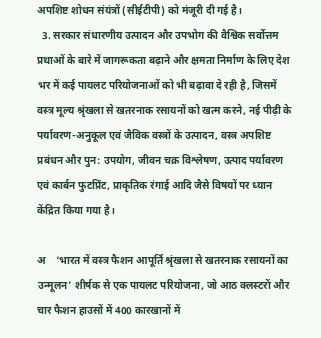अपशिष्ट शोधन संयंत्रों (सीईटीपी) को मंजूरी दी गई है।
  3. सरकार संधारणीय उत्पादन और उपभोग की वैश्विक सर्वोत्तम प्रथाओं के बारे में जागरूकता बढ़ाने और क्षमता निर्माण के लिए देश भर में कई पायलट परियोजनाओं को भी बढ़ावा दे रही है, जिसमें वस्त्र मूल्य श्रृंखला से खतरनाक रसायनों को खत्‍म करने, नई पीढ़ी के पर्यावरण-अनुकूल एवं जैविक वस्त्रों के उत्पादन, वस्त्र अपशिष्ट प्रबंधन और पुन: उपयोग, जीवन चक्र विश्लेषण, उत्पाद पर्यावरण एवं कार्बन फुटप्रिंट, प्राकृतिक रंगाई आदि जैसे विषयों पर ध्यान केंद्रित किया गया है।

अ    ‘भारत में वस्‍त्र फैशन आपूर्ति श्रृंखला से खतरनाक रसायनों का उन्मूलन’ शीर्षक से एक पायलट परियोजना, जो आठ क्लस्टरों और चार फैशन हाउसों में 400 कारखानों में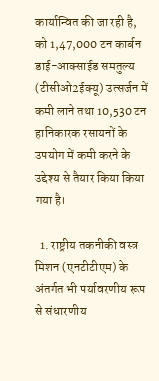कार्यान्वित की जा रही है, को 1,47,000 टन कार्बन डाई-आक्‍साईड समतुल्य (टीसीओ2ईक्‍यू) उत्‍सर्जन में कमी लाने तथा 10,530 टन हानिकारक रसायनों के उपयोग में कमी करने के उद्देश्‍य से तैयार किया किया गया है।

  1. राष्ट्रीय तकनीकी वस्त्र मिशन (एनटीटीएम) के अंतर्गत भी पर्यावरणीय रूप से संधारणीय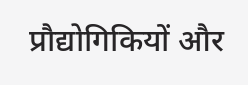प्रौद्योगिकियों और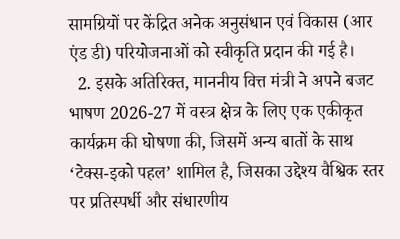सामग्रियों पर केंद्रित अनेक अनुसंधान एवं विकास (आर एंड डी) परियोजनाओं को स्‍वीकृति प्रदान की गई है।
  2. इसके अतिरिक्त, माननीय वित्त मंत्री ने अपने बजट भाषण 2026-27 में वस्त्र क्षेत्र के लिए एक एकीकृत कार्यक्रम की घोषणा की, जिसमें अन्य बातों के साथ ‘टेक्‍स-इको पहल’ शामिल है, जिसका उद्देश्‍य वैश्विक स्तर पर प्रतिस्पर्धी और संधारणीय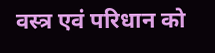वस्त्र एवं परिधान को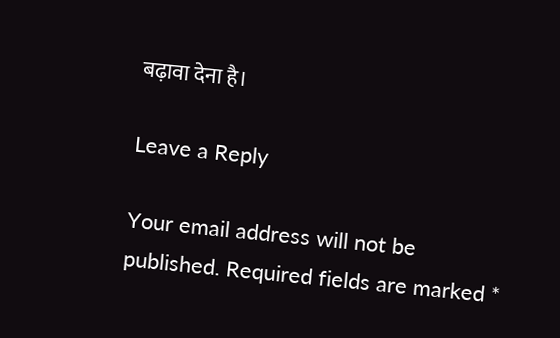बढ़ावा देना‍ है।

Leave a Reply

Your email address will not be published. Required fields are marked *